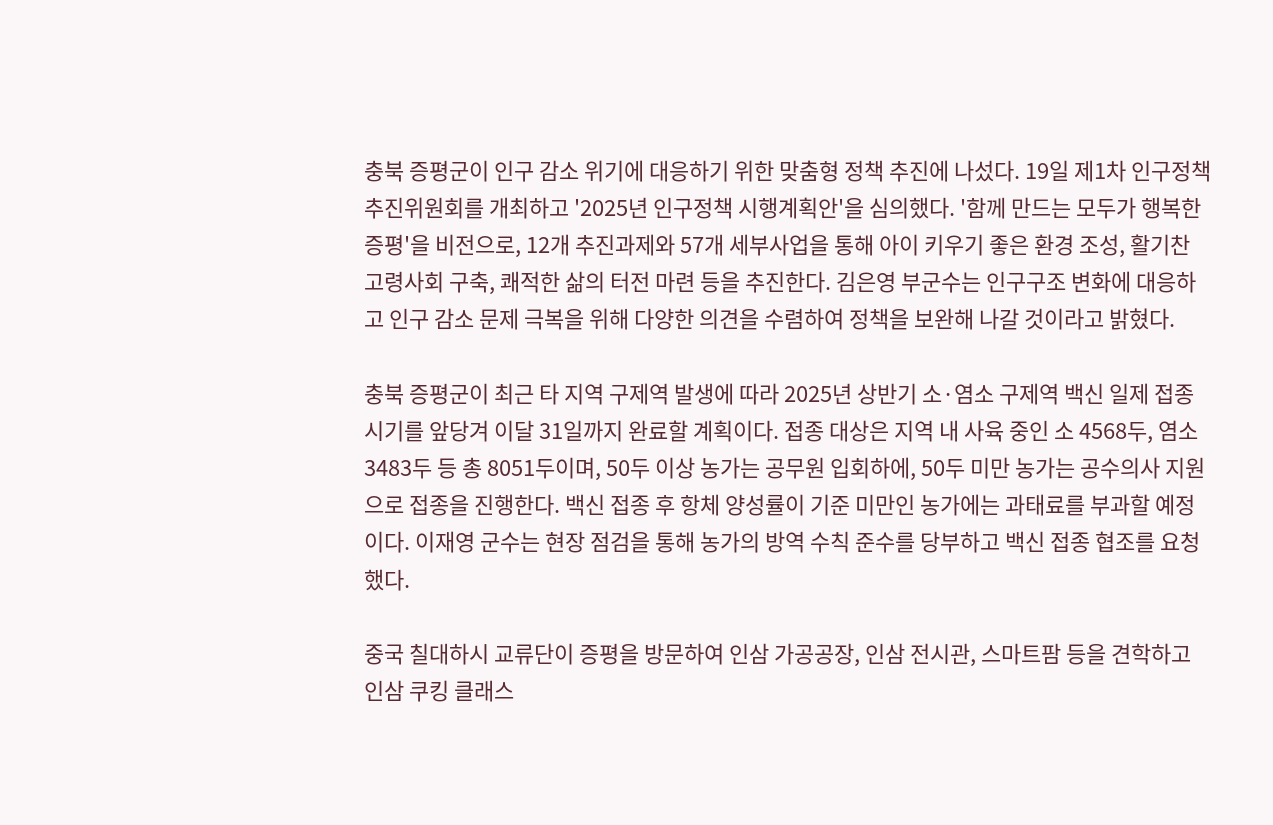충북 증평군이 인구 감소 위기에 대응하기 위한 맞춤형 정책 추진에 나섰다. 19일 제1차 인구정책 추진위원회를 개최하고 '2025년 인구정책 시행계획안'을 심의했다. '함께 만드는 모두가 행복한 증평'을 비전으로, 12개 추진과제와 57개 세부사업을 통해 아이 키우기 좋은 환경 조성, 활기찬 고령사회 구축, 쾌적한 삶의 터전 마련 등을 추진한다. 김은영 부군수는 인구구조 변화에 대응하고 인구 감소 문제 극복을 위해 다양한 의견을 수렴하여 정책을 보완해 나갈 것이라고 밝혔다.

충북 증평군이 최근 타 지역 구제역 발생에 따라 2025년 상반기 소·염소 구제역 백신 일제 접종 시기를 앞당겨 이달 31일까지 완료할 계획이다. 접종 대상은 지역 내 사육 중인 소 4568두, 염소 3483두 등 총 8051두이며, 50두 이상 농가는 공무원 입회하에, 50두 미만 농가는 공수의사 지원으로 접종을 진행한다. 백신 접종 후 항체 양성률이 기준 미만인 농가에는 과태료를 부과할 예정이다. 이재영 군수는 현장 점검을 통해 농가의 방역 수칙 준수를 당부하고 백신 접종 협조를 요청했다.

중국 칠대하시 교류단이 증평을 방문하여 인삼 가공공장, 인삼 전시관, 스마트팜 등을 견학하고 인삼 쿠킹 클래스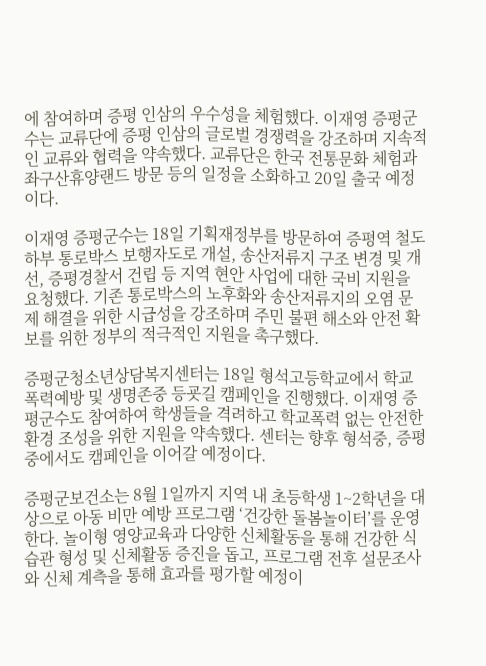에 참여하며 증평 인삼의 우수성을 체험했다. 이재영 증평군수는 교류단에 증평 인삼의 글로벌 경쟁력을 강조하며 지속적인 교류와 협력을 약속했다. 교류단은 한국 전통문화 체험과 좌구산휴양랜드 방문 등의 일정을 소화하고 20일 출국 예정이다.

이재영 증평군수는 18일 기획재정부를 방문하여 증평역 철도하부 통로박스 보행자도로 개설, 송산저류지 구조 변경 및 개선, 증평경찰서 건립 등 지역 현안 사업에 대한 국비 지원을 요청했다. 기존 통로박스의 노후화와 송산저류지의 오염 문제 해결을 위한 시급성을 강조하며 주민 불편 해소와 안전 확보를 위한 정부의 적극적인 지원을 촉구했다.

증평군청소년상담복지센터는 18일 형석고등학교에서 학교폭력예방 및 생명존중 등굣길 캠페인을 진행했다. 이재영 증평군수도 참여하여 학생들을 격려하고 학교폭력 없는 안전한 환경 조성을 위한 지원을 약속했다. 센터는 향후 형석중, 증평중에서도 캠페인을 이어갈 예정이다.

증평군보건소는 8월 1일까지 지역 내 초등학생 1~2학년을 대상으로 아동 비만 예방 프로그램 ‘건강한 돌봄놀이터’를 운영한다. 놀이형 영양교육과 다양한 신체활동을 통해 건강한 식습관 형성 및 신체활동 증진을 돕고, 프로그램 전후 설문조사와 신체 계측을 통해 효과를 평가할 예정이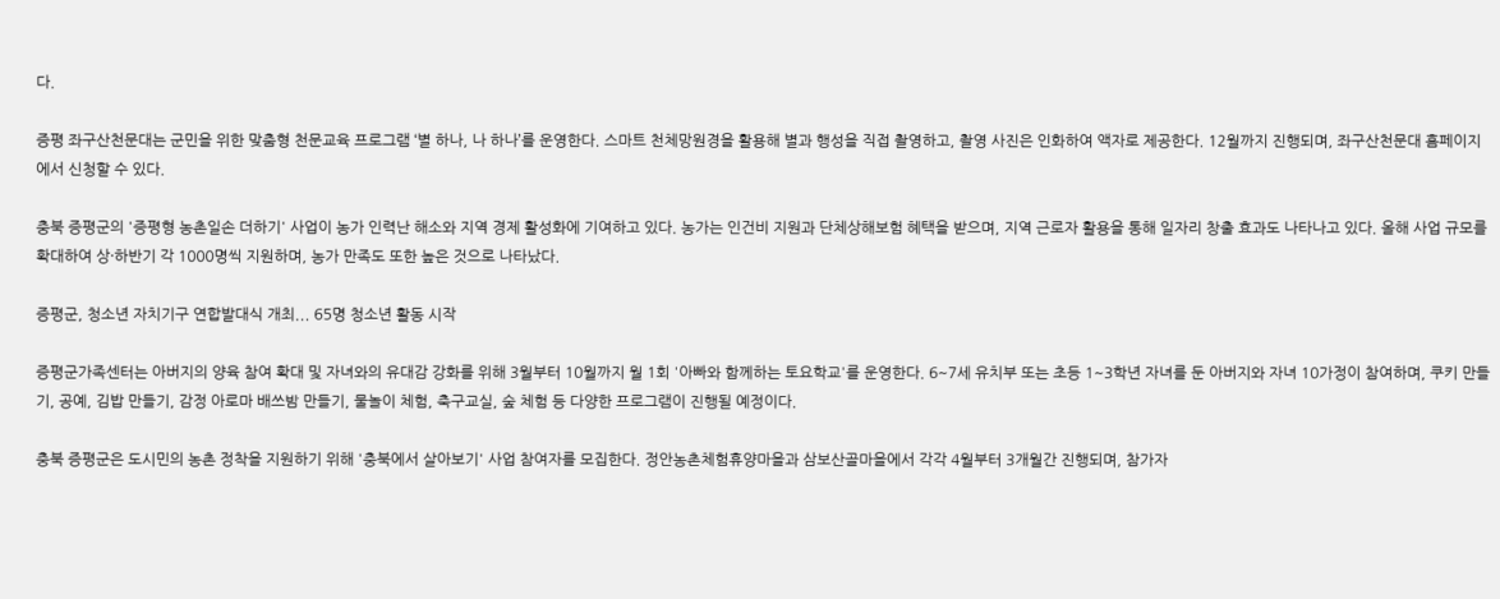다.

증평 좌구산천문대는 군민을 위한 맞춤형 천문교육 프로그램 ‘별 하나, 나 하나’를 운영한다. 스마트 천체망원경을 활용해 별과 행성을 직접 촬영하고, 촬영 사진은 인화하여 액자로 제공한다. 12월까지 진행되며, 좌구산천문대 홈페이지에서 신청할 수 있다.

충북 증평군의 '증평형 농촌일손 더하기' 사업이 농가 인력난 해소와 지역 경제 활성화에 기여하고 있다. 농가는 인건비 지원과 단체상해보험 혜택을 받으며, 지역 근로자 활용을 통해 일자리 창출 효과도 나타나고 있다. 올해 사업 규모를 확대하여 상·하반기 각 1000명씩 지원하며, 농가 만족도 또한 높은 것으로 나타났다.

증평군, 청소년 자치기구 연합발대식 개최... 65명 청소년 활동 시작

증평군가족센터는 아버지의 양육 참여 확대 및 자녀와의 유대감 강화를 위해 3월부터 10월까지 월 1회 '아빠와 함께하는 토요학교'를 운영한다. 6~7세 유치부 또는 초등 1~3학년 자녀를 둔 아버지와 자녀 10가정이 참여하며, 쿠키 만들기, 공예, 김밥 만들기, 감정 아로마 배쓰밤 만들기, 물놀이 체험, 축구교실, 숲 체험 등 다양한 프로그램이 진행될 예정이다.

충북 증평군은 도시민의 농촌 정착을 지원하기 위해 '충북에서 살아보기' 사업 참여자를 모집한다. 정안농촌체험휴양마을과 삼보산골마을에서 각각 4월부터 3개월간 진행되며, 참가자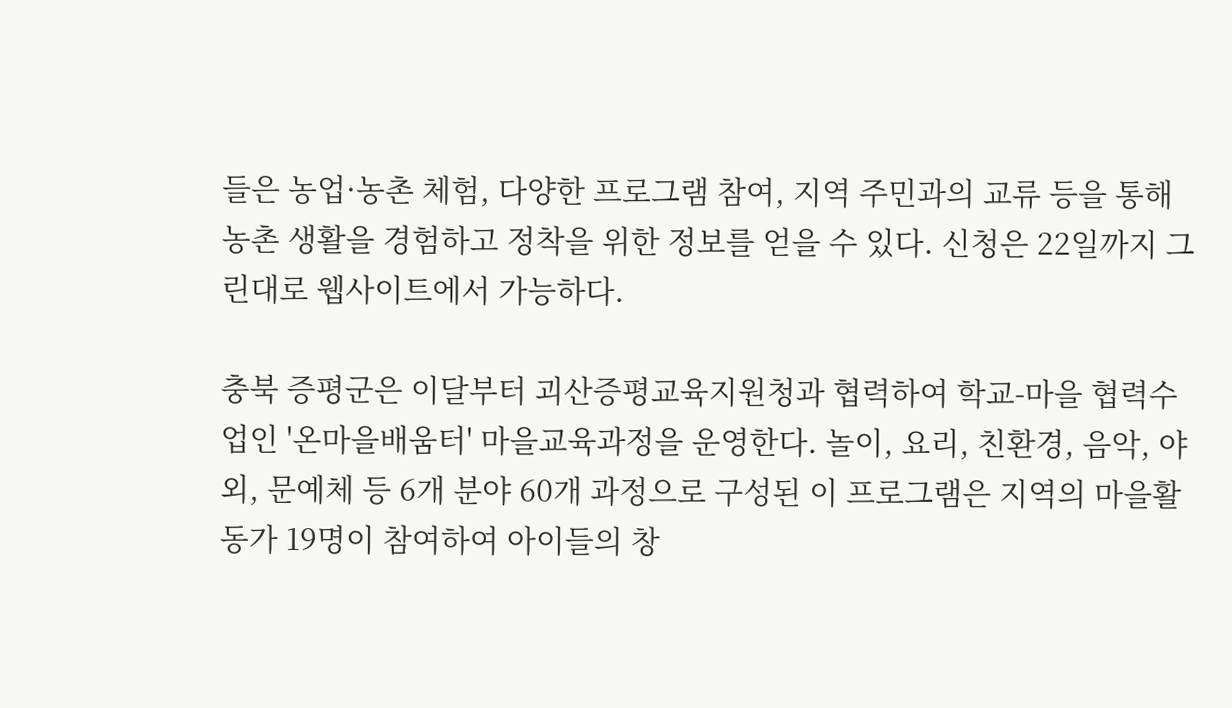들은 농업·농촌 체험, 다양한 프로그램 참여, 지역 주민과의 교류 등을 통해 농촌 생활을 경험하고 정착을 위한 정보를 얻을 수 있다. 신청은 22일까지 그린대로 웹사이트에서 가능하다.

충북 증평군은 이달부터 괴산증평교육지원청과 협력하여 학교-마을 협력수업인 '온마을배움터' 마을교육과정을 운영한다. 놀이, 요리, 친환경, 음악, 야외, 문예체 등 6개 분야 60개 과정으로 구성된 이 프로그램은 지역의 마을활동가 19명이 참여하여 아이들의 창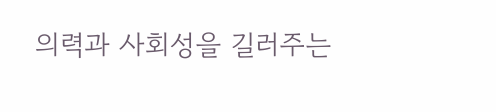의력과 사회성을 길러주는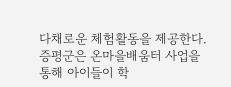다채로운 체험활동을 제공한다. 증평군은 온마을배움터 사업을 통해 아이들이 학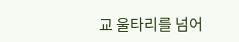교 울타리를 넘어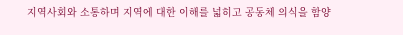지역사회와 소통하며 지역에 대한 이해를 넓히고 공동체 의식을 함양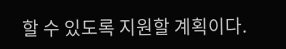할 수 있도록 지원할 계획이다.